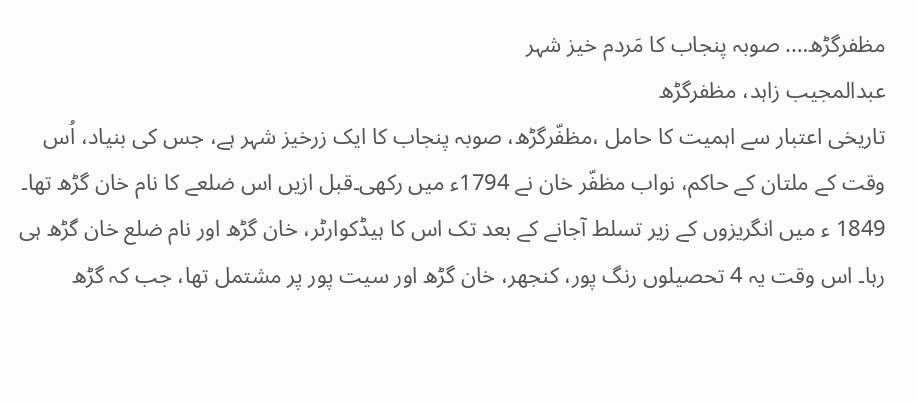مظفرگڑھ…. صوبہ پنجاب کا مَردم خیز شہر
عبدالمجیب زاہد، مظفرگڑھ
تاریخی اعتبار سے اہمیت کا حامل ،مظفّرگڑھ، صوبہ پنجاب کا ایک زرخیز شہر ہے، جس کی بنیاد، اُس وقت کے ملتان کے حاکم، نواب مظفّر خان نے 1794ء میں رکھی۔قبل ازیں اس ضلعے کا نام خان گڑھ تھا۔ 1849 ء میں انگریزوں کے زیر تسلط آجانے کے بعد تک اس کا ہیڈکوارٹر، خان گڑھ اور نام ضلع خان گڑھ ہی رہا۔ اس وقت یہ 4 تحصیلوں رنگ پور، کنجھر، خان گڑھ اور سیت پور پر مشتمل تھا، جب کہ گڑھ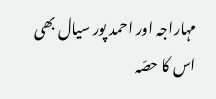مہاراجہ اور احمد پور سیال بھی اس کا حصّہ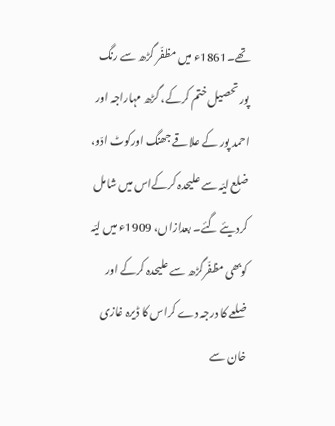تھے۔1861ء میں مظفّر گڑھ سے رنگ پور تحصیل ختم کرکے، گڑھ مہاراجہ اور احمد پور کے علاقے جھنگ اورکوٹ ادّو، ضلع لیّہ سے علیحدہ کرکےاس میں شامل کردیئے گئے۔ بعدازاں، 1909ء میں لیّہ کوبھی مظفّرگڑھ سے علیحدہ کرکے اور ضلعے کا درجہ دے کراس کا ڈیرہ غازی خان سے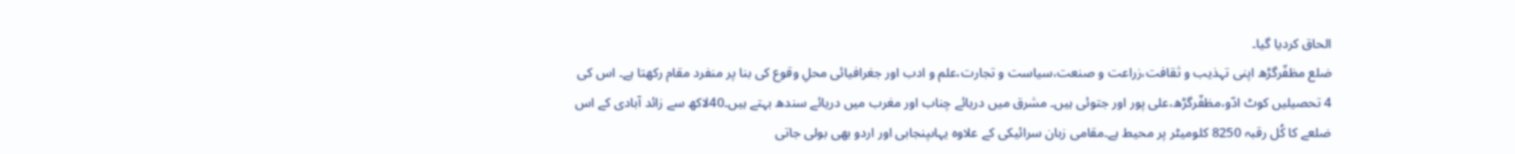الحاق کردیا گیا۔
ضلع مظفّرگڑھ اپنی تہذیب و ثقافت،زراعت و صنعت،سیاست و تجارت،علم و ادب اور جغرافیائی محلِ وقوع کی بنا پر منفرد مقام رکھتا ہے۔ اس کی 4 تحصیلیں کوٹ ادّو،مظفّرگڑھ،علی پور اور جتوئی ہیں۔ مشرق میں دریائے چناب اور مغرب میں دریائے سندھ بہتے ہیں۔40لاکھ سے زائد آبادی کے اس ضلعے کا کُل رقبہ 8250 کلومیٹر پر محیط ہے۔مقامی زبان سرائیکی کے علاوہ یہاںپنجابی اور اردو بھی بولی جاتی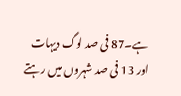ہے۔87 فی صد لوگ دیہات اور 13 فی صد شہروں میں رہتے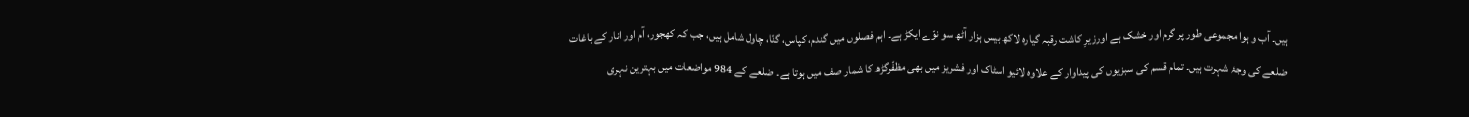ہیں۔ آب و ہوا مجموعی طور پر گرم اور خشک ہے اورزیرِ کاشت رقبہ گیارہ لاکھ بیس ہزار آٹھ سو نوّے ایکڑ ہے۔ اہم فصلوں میں گندم، کپاس، گنّا، چاول شامل ہیں، جب کہ کھجور، آم اور انار کے باغات ضلعے کی وجۂ شہرت ہیں۔ تمام قسم کی سبزیوں کی پیداوار کے علاوہ لائیو اسٹاک اور فشریز میں بھی مظفّرگڑھ کا شمار صف میں ہوتا ہے۔ ضلعے کے 984 مواضعات میں بہترین نہری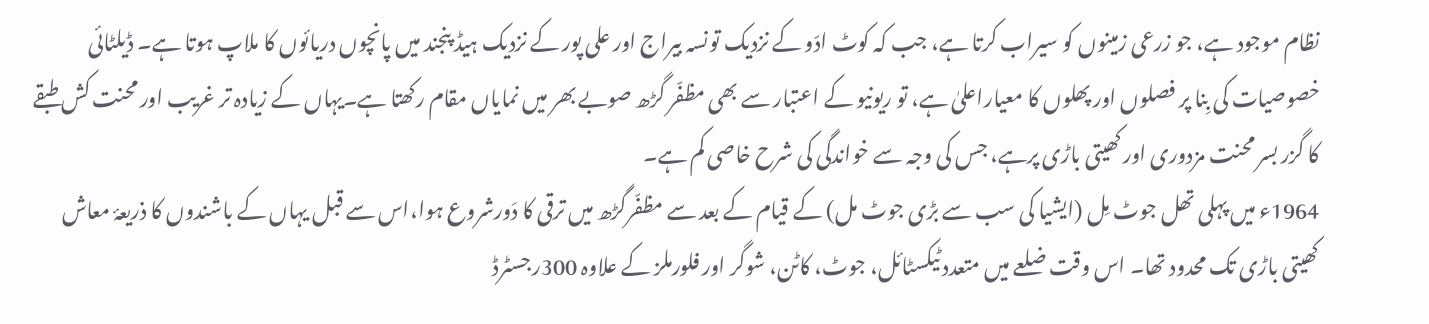نظام موجود ہے، جو زرعی زمینوں کو سیراب کرتا ہے، جب کہ کوٹ ادّو کے نزدیک تونسہ بیراج اور علی پور کے نزدیک ہیڈ پنجند میں پانچوں دریائوں کا ملاپ ہوتا ہے۔ ڈیلٹائی خصوصیات کی بِنا پر فصلوں اور پھلوں کا معیاراعلیٰ ہے، تو ریونیو کے اعتبار سے بھی مظفّر گڑھ صوبے بھر میں نمایاں مقام رکھتا ہے۔یہاں کے زیادہ تر غریب اور محنت کش طبقے کا گزر بسر محنت مزدوری اور کھیتی باڑی پرہے، جس کی وجہ سے خواندگی کی شرح خاصی کم ہے۔
1964ء میں پہلی تھل جوٹ مِل (ایشیا کی سب سے بڑی جوٹ مل) کے قیام کے بعد سے مظفّرگڑھ میں ترقی کا دَورشروع ہوا،اس سے قبل یہاں کے باشندوں کا ذریعۂ معاش کھیتی باڑی تک محدود تھا۔ اس وقت ضلعے میں متعدد ٹیکسٹائل، جوٹ، کاٹن، شوگر اور فلورملز کے علاوہ 300رجسٹرڈ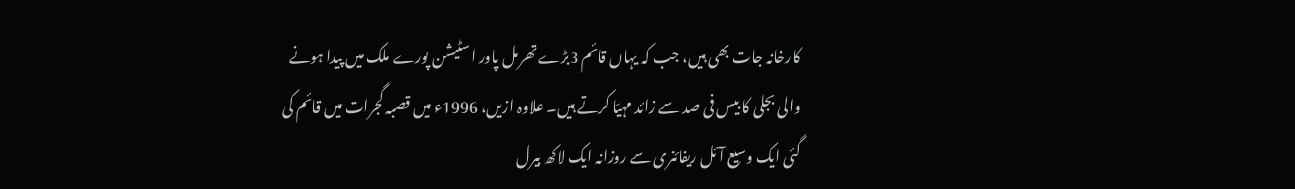کارخانہ جات بھی ہیں، جب کہ یہاں قائم 3بڑے تھرمل پاور اسٹیشن پورے ملک میں پیدا ہونے والی بجلی کا بیس فی صد سے زائد مہیّا کرتے ہیں۔ علاوہ ازیں، 1996ء میں قصبہ گجرات میں قائم کی گئی ایک وسیع آئل ریفائنری سے روزانہ ایک لاکھ بیرل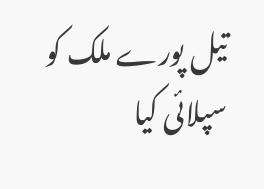تیل پورے ملک کو سپلائی کیا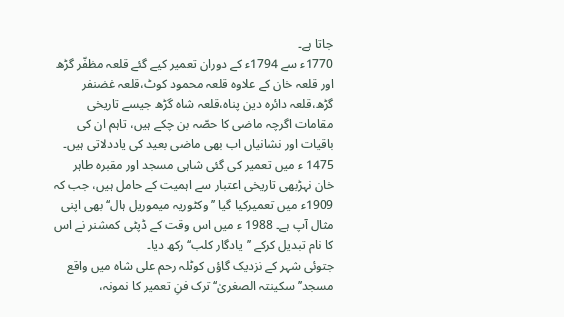جاتا ہے۔
1770ء سے 1794ء کے دوران تعمیر کیے گئے قلعہ مظفّر گڑھ اور قلعہ خان کے علاوہ قلعہ محمود کوٹ،قلعہ غضنفر گڑھ،قلعہ دائرہ دین پناہ،قلعہ شاہ گڑھ جیسے تاریخی مقامات اگرچہ ماضی کا حصّہ بن چکے ہیں، تاہم ان کی باقیات اور نشانیاں اب بھی ماضی بعید کی یاددلاتی ہیں۔ 1475 ء میں تعمیر کی گئی شاہی مسجد اور مقبرہ طاہر خان نہڑبھی تاریخی اعتبار سے اہمیت کے حامل ہیں، جب کہ 1909ء میں تعمیرکیا گیا ’’وکٹوریہ میموریل ہال‘‘ بھی اپنی مثال آپ ہے۔ 1988 ء میں اس وقت کے ڈپٹی کمشنر نے اس کا نام تبدیل کرکے ’’یادگار کلب‘‘ رکھ دیا۔
جتوئی شہر کے نزدیک گاؤں کوٹلہ رحم علی شاہ میں واقع مسجد’’ سکینتہ الصغریٰ‘‘ ترک فنِ تعمیر کا نمونہ،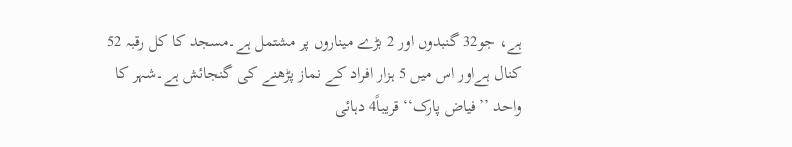ہے، جو32 گنبدوں اور 2 بڑے میناروں پر مشتمل ہے۔مسجد کا کل رقبہ 52 کنال ہےاور اس میں 5 ہزار افراد کے نماز پڑھنے کی گنجائش ہے۔شہر کا واحد ’’فیاض پارک‘‘ قریباً4 دہائی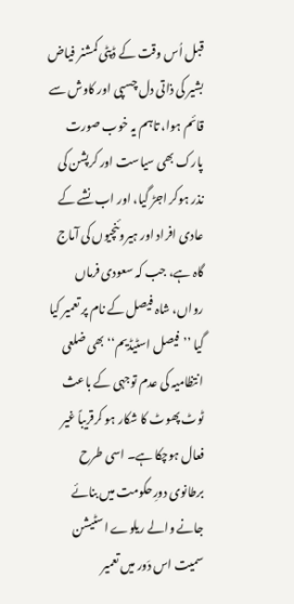قبل اُس وقت کے ڈپٹی کمشنر فیاض بشیر کی ذاتی دل چسپی اور کاوش سے قائم ہوا، تاہم یہ خوب صورت پارک بھی سیاست اور کرپشن کی نذر ہوکر اجڑ گیا، اور اب نشے کے عادی افراد اور ہیروئنچیوں کی آماج گاہ ہے، جب کہ سعودی فرماں رواں، شاہ فیصل کے نام پر تعمیر کیا گیا ’’فیصل اسٹیڈیم‘‘ بھی ضلعی انتظامیہ کی عدم توجہی کے باعث ٹوٹ پھوٹ کا شکار ہو کرقریباً غیر فعال ہوچکا ہے۔ اسی طرح برطانوی دورِحکومت میں بنائے جانے والے ریلوے اسٹیشن سمیت اس دَور میں تعمیر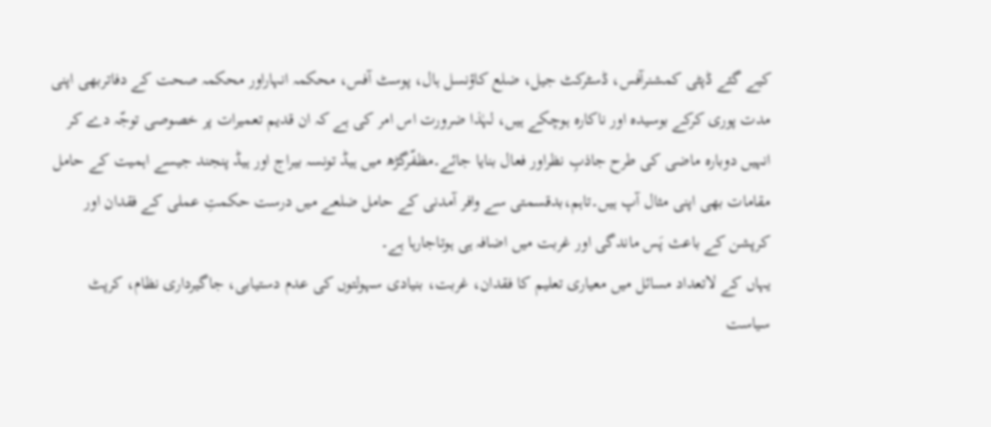کیے گئے ڈپٹی کمشنرآفس، ڈسٹرکٹ جیل، ضلع کاؤنسل ہال، پوسٹ آفس، محکمہ انہاراور محکمہ صحت کے دفاتربھی اپنی مدت پوری کرکے بوسیدہ اور ناکارہ ہوچکے ہیں، لہٰذا ضرورت اس امر کی ہے کہ ان قدیم تعمیرات پر خصوصی توجّہ دے کر انہیں دوبارہ ماضی کی طرح جاذبِ نظراور فعال بنایا جائے۔مظفّرگڑھ میں ہیڈ تونسہ بیراج اور ہیڈ پنجند جیسے اہمیت کے حامل مقامات بھی اپنی مثال آپ ہیں۔تاہم،بدقسمتی سے وافر آمدنی کے حامل ضلعے میں درست حکمتِ عملی کے فقدان اور کرپشن کے باعث پَس ماندگی اور غربت میں اضافہ ہی ہوتاجارہا ہے۔
یہاں کے لاتعداد مسائل میں معیاری تعلیم کا فقدان، غربت، بنیادی سہولتوں کی عدم دستیابی، جاگیرداری نظام، کرپٹ سیاست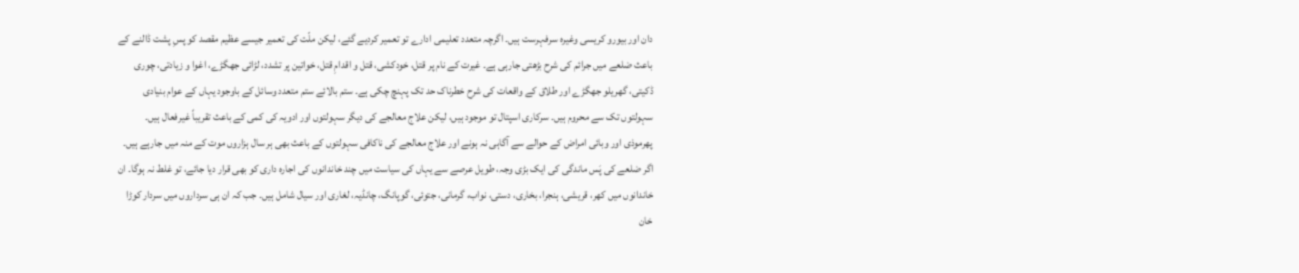دان اور بیورو کریسی وغیرہ سرفہرست ہیں۔ اگرچہ متعدد تعلیمی ادارے تو تعمیر کردیے گئے، لیکن ملّت کی تعمیر جیسے عظیم مقصد کو پسِ پشت ڈالنے کے باعث ضلعے میں جرائم کی شرح بڑھتی جارہی ہے۔ غیرت کے نام پر قتل، خودکشی، قتل و اقدامِ قتل، خواتین پر تشدد، لڑائی جھگڑے، اغوا و زیادتی، چوری ڈکیتی، گھریلو جھگڑے اور طلاق کے واقعات کی شرح خطرناک حد تک پہنچ چکی ہے۔ ستم بالائے ستم متعدد وسائل کے باوجود یہاں کے عوام بنیادی سہولتوں تک سے محروم ہیں۔ سرکاری اسپتال تو موجود ہیں، لیکن علاج معالجے کی دیگر سہولتوں اور ادویہ کی کمی کے باعث تقریباً غیرفعال ہیں۔ پھرموذی اور وبائی امراض کے حوالے سے آگاہی نہ ہونے اور علاج معالجے کی ناکافی سہولتوں کے باعث بھی ہر سال ہزاروں موت کے منہ میں جارہے ہیں۔
اگر ضلعے کی پَس ماندگی کی ایک بڑی وجہ، طویل عرصے سے یہاں کی سیاست میں چند خاندانوں کی اجارہ داری کو بھی قرار دیا جائے، تو غلط نہ ہوگا۔ ان خاندانوں میں کھر، قریشی، ہنجرا، بخاری، دستی، نواب، گرمانی، جتوئی، گوپانگ، چانڈیہ، لغاری اور سیال شامل ہیں۔ جب کہ ان ہی سرداروں میں سردار کوڑا خان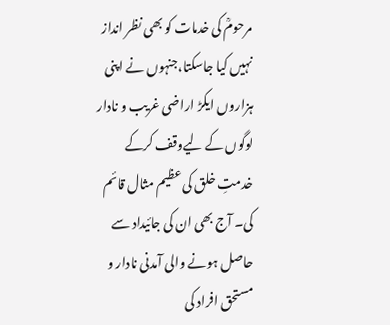مرحومؒ کی خدمات کو بھی نظر انداز نہیں کیا جاسکتا،جنہوں نے اپنی ہزاروں ایکڑ اراضی غریب و نادار لوگوں کے لیےوقف کرکے خدمتِ خلق کی عظیم مثال قائم کی۔ آج بھی ان کی جائیداد سے حاصل ہونے والی آمدنی نادار و مستحق افراد کی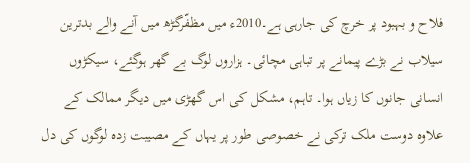فلاح و بہبود پر خرچ کی جارہی ہے۔2010ء میں مظفّرگڑھ میں آنے والے بدترین سیلاب نے بڑے پیمانے پر تباہی مچائی۔ ہزاروں لوگ بے گھر ہوگئے، سیکڑوں انسانی جانوں کا زیاں ہوا۔ تاہم، مشکل کی اس گھڑی میں دیگر ممالک کے علاوہ دوست ملک ترکی نے خصوصی طور پر یہاں کے مصیبت زدہ لوگوں کی دل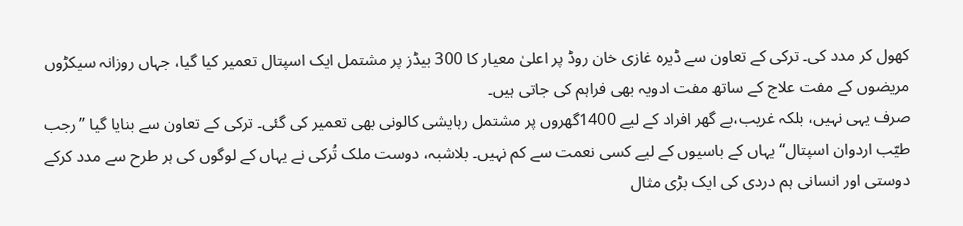کھول کر مدد کی۔ ترکی کے تعاون سے ڈیرہ غازی خان روڈ پر اعلیٰ معیار کا 300 بیڈز پر مشتمل ایک اسپتال تعمیر کیا گیا، جہاں روزانہ سیکڑوں مریضوں کے مفت علاج کے ساتھ مفت ادویہ بھی فراہم کی جاتی ہیں۔
صرف یہی نہیں، بلکہ غریب،بے گھر افراد کے لیے 1400گھروں پر مشتمل رہایشی کالونی بھی تعمیر کی گئی۔ ترکی کے تعاون سے بنایا گیا ’’رجب طیّب اردوان اسپتال‘‘ یہاں کے باسیوں کے لیے کسی نعمت سے کم نہیں۔ بلاشبہ، دوست ملک تُرکی نے یہاں کے لوگوں کی ہر طرح سے مدد کرکے دوستی اور انسانی ہم دردی کی ایک بڑی مثال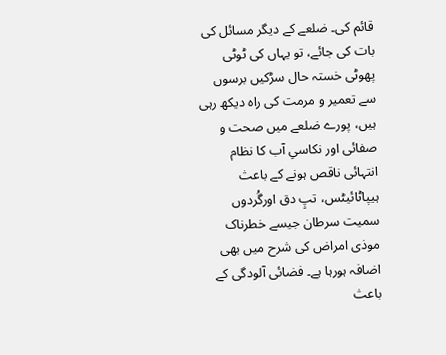قائم کی۔ ضلعے کے دیگر مسائل کی بات کی جائے، تو یہاں کی ٹوٹی پھوٹی خستہ حال سڑکیں برسوں سے تعمیر و مرمت کی راہ دیکھ رہی ہیں، پورے ضلعے میں صحت و صفائی اور نکاسیِ آب کا نظام انتہائی ناقص ہونے کے باعث ہیپاٹائیٹس، تپِ دق اورگُردوں سمیت سرطان جیسے خطرناک موذی امراض کی شرح میں بھی اضافہ ہورہا ہے۔ فضائی آلودگی کے باعث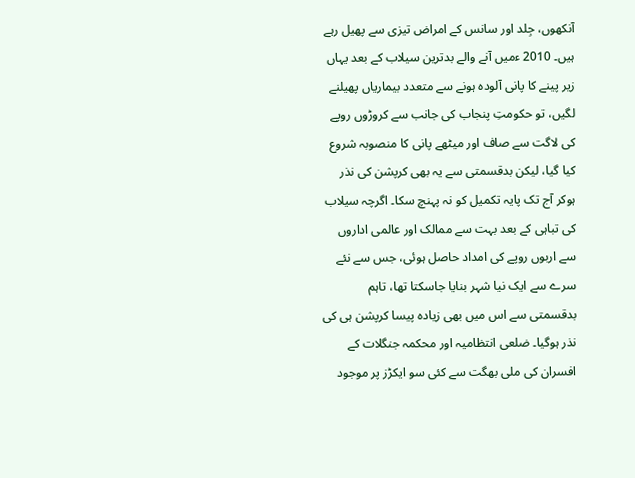آنکھوں، جِلد اور سانس کے امراض تیزی سے پھیل رہے ہیں۔ 2010 ءمیں آنے والے بدترین سیلاب کے بعد یہاں زیر پینے کا پانی آلودہ ہونے سے متعدد بیماریاں پھیلنے لگیں، تو حکومتِ پنجاب کی جانب سے کروڑوں روپے کی لاگت سے صاف اور میٹھے پانی کا منصوبہ شروع کیا گیا، لیکن بدقسمتی سے یہ بھی کرپشن کی نذر ہوکر آج تک پایہ تکمیل کو نہ پہنچ سکا۔ اگرچہ سیلاب کی تباہی کے بعد بہت سے ممالک اور عالمی اداروں سے اربوں روپے کی امداد حاصل ہوئی، جس سے نئے سرے سے ایک نیا شہر بنایا جاسکتا تھا، تاہم بدقسمتی سے اس میں بھی زیادہ پیسا کرپشن ہی کی نذر ہوگیا۔ ضلعی انتظامیہ اور محکمہ جنگلات کے افسران کی ملی بھگت سے کئی سو ایکڑز پر موجود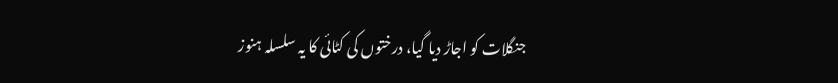جنگلات کو اجاڑ دیا گیا، درختوں کی کٹائی کا یہ سلسلہ ہنوز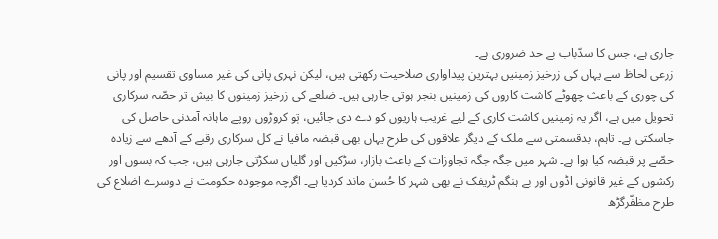جاری ہے، جس کا سدّباب بے حد ضروری ہے۔
زرعی لحاظ سے یہاں کی زرخیز زمینیں بہترین پیداواری صلاحیت رکھتی ہیں، لیکن نہری پانی کی غیر مساوی تقسیم اور پانی کی چوری کے باعث چھوٹے کاشت کاروں کی زمینیں بنجر ہوتی جارہی ہیں۔ ضلعے کی زرخیز زمینوں کا بیش تر حصّہ سرکاری تحویل میں ہے، اگر یہ زمینیں کاشت کاری کے لیے غریب ہاریوں کو دے دی جائیں، تٖو کروڑوں روپے ماہانہ آمدنی حاصل کی جاسکتی ہے۔ تاہم، بدقسمتی سے ملک کے دیگر علاقوں کی طرح یہاں بھی قبضہ مافیا نے کل سرکاری رقبے کے آدھے سے زیادہ حصّے پر قبضہ کیا ہوا ہے۔ شہر میں جگہ جگہ تجاوزات کے باعث بازار، سڑکیں اور گلیاں سکڑتی جارہی ہیں، جب کہ بسوں اور رکشوں کے غیر قانونی اڈوں اور بے ہنگم ٹریفک نے بھی شہر کا حُسن ماند کردیا ہے۔ اگرچہ موجودہ حکومت نے دوسرے اضلاع کی طرح مظفّرگڑھ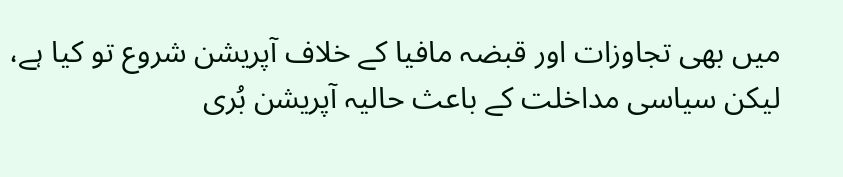میں بھی تجاوزات اور قبضہ مافیا کے خلاف آپریشن شروع تو کیا ہے، لیکن سیاسی مداخلت کے باعث حالیہ آپریشن بُری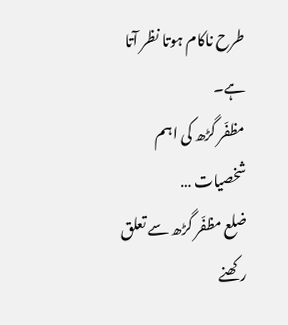طرح ناکام ہوتا نظر آتا ہے۔
مظفّر گڑھ کی اہم شخصیات …
ضلع مظفّر گڑھ سے تعلق رکھنے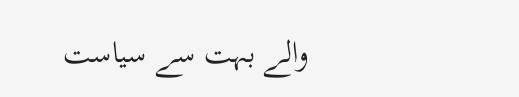والے بہت سے سیاست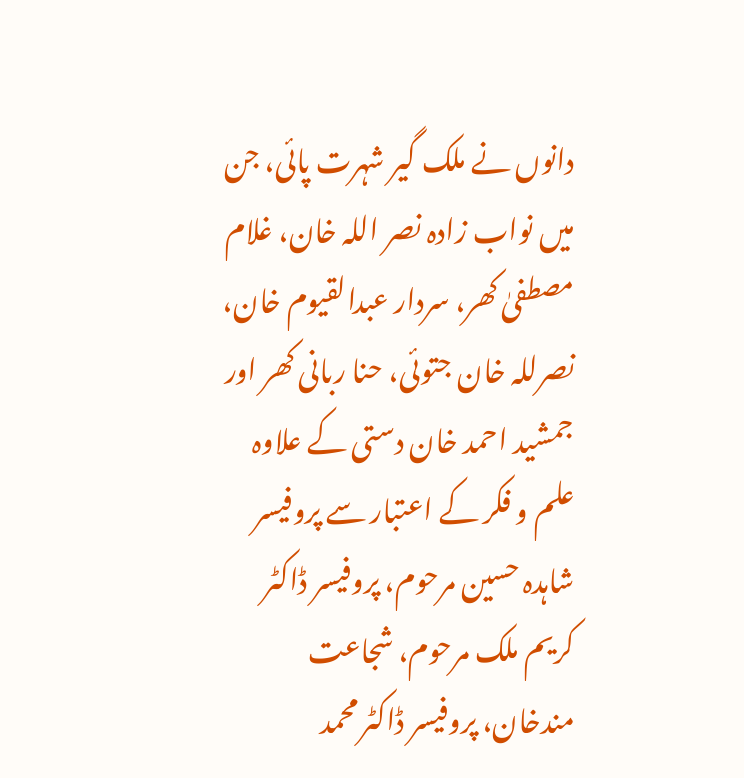دانوں نے ملک گیر شہرت پائی، جن میں نواب زادہ نصر اللہ خان، غلام مصطفیٰ کھر، سردار عبدالقیوم خان، نصرللہ خان جتوئی، حنا ربانی کھر اور جمشید احمد خان دستی کے علاوہ علم و فکر کے اعتبار سے پروفیسر شاہدہ حسین مرحوم، پروفیسر ڈاکٹر کریم ملک مرحوم، شجاعت مندخان، پروفیسر ڈاکٹر محمد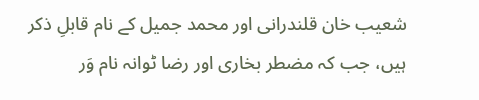شعیب خان قلندرانی اور محمد جمیل کے نام قابلِ ذکر ہیں، جب کہ مضطر بخاری اور رضا ٹوانہ نام وَر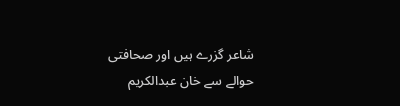شاعر گزرے ہیں اور صحافتی حوالے سے خان عبدالکریم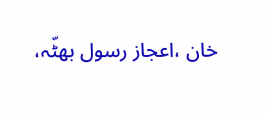خان ،اعجاز رسول بھٹّہ،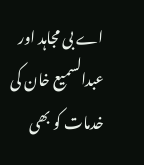اے بی مجاہد اور عبدالسمیع خان کی خدمات کو بھی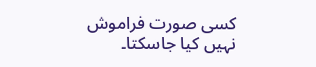کسی صورت فراموش نہیں کیا جاسکتا۔